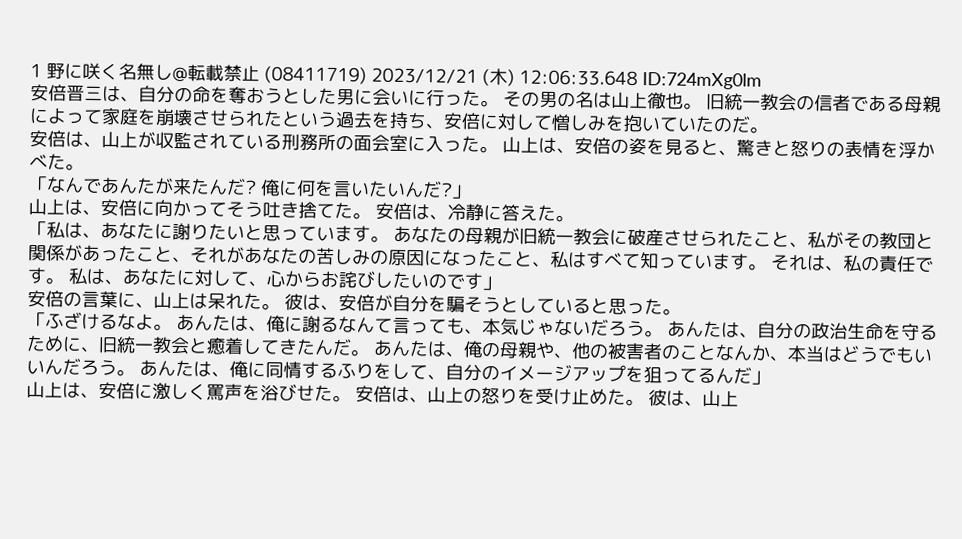1 野に咲く名無し@転載禁止 (08411719) 2023/12/21 (木) 12:06:33.648 ID:724mXg0lm
安倍晋三は、自分の命を奪おうとした男に会いに行った。 その男の名は山上徹也。 旧統一教会の信者である母親によって家庭を崩壊させられたという過去を持ち、安倍に対して憎しみを抱いていたのだ。
安倍は、山上が収監されている刑務所の面会室に入った。 山上は、安倍の姿を見ると、驚きと怒りの表情を浮かべた。
「なんであんたが来たんだ? 俺に何を言いたいんだ?」
山上は、安倍に向かってそう吐き捨てた。 安倍は、冷静に答えた。
「私は、あなたに謝りたいと思っています。 あなたの母親が旧統一教会に破産させられたこと、私がその教団と関係があったこと、それがあなたの苦しみの原因になったこと、私はすべて知っています。 それは、私の責任です。 私は、あなたに対して、心からお詫びしたいのです」
安倍の言葉に、山上は呆れた。 彼は、安倍が自分を騙そうとしていると思った。
「ふざけるなよ。 あんたは、俺に謝るなんて言っても、本気じゃないだろう。 あんたは、自分の政治生命を守るために、旧統一教会と癒着してきたんだ。 あんたは、俺の母親や、他の被害者のことなんか、本当はどうでもいいんだろう。 あんたは、俺に同情するふりをして、自分のイメージアップを狙ってるんだ」
山上は、安倍に激しく罵声を浴びせた。 安倍は、山上の怒りを受け止めた。 彼は、山上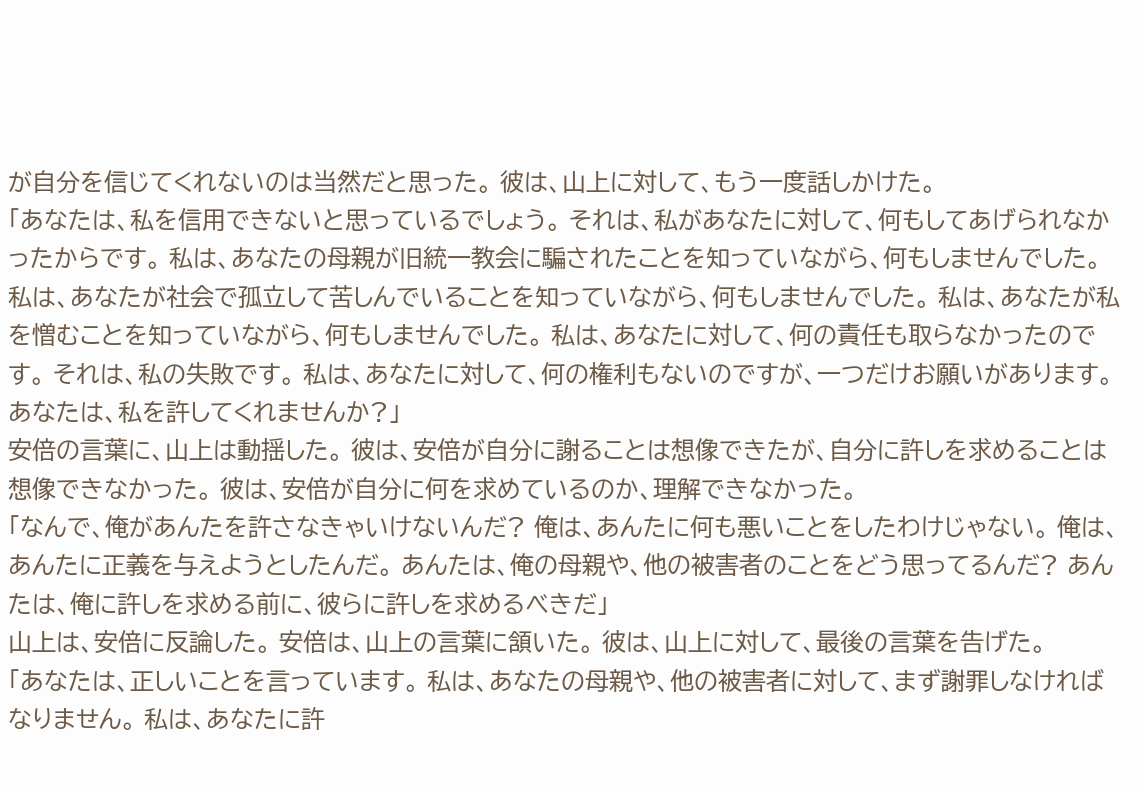が自分を信じてくれないのは当然だと思った。 彼は、山上に対して、もう一度話しかけた。
「あなたは、私を信用できないと思っているでしょう。 それは、私があなたに対して、何もしてあげられなかったからです。 私は、あなたの母親が旧統一教会に騙されたことを知っていながら、何もしませんでした。 私は、あなたが社会で孤立して苦しんでいることを知っていながら、何もしませんでした。 私は、あなたが私を憎むことを知っていながら、何もしませんでした。 私は、あなたに対して、何の責任も取らなかったのです。 それは、私の失敗です。 私は、あなたに対して、何の権利もないのですが、一つだけお願いがあります。 あなたは、私を許してくれませんか?」
安倍の言葉に、山上は動揺した。 彼は、安倍が自分に謝ることは想像できたが、自分に許しを求めることは想像できなかった。 彼は、安倍が自分に何を求めているのか、理解できなかった。
「なんで、俺があんたを許さなきゃいけないんだ? 俺は、あんたに何も悪いことをしたわけじゃない。 俺は、あんたに正義を与えようとしたんだ。 あんたは、俺の母親や、他の被害者のことをどう思ってるんだ? あんたは、俺に許しを求める前に、彼らに許しを求めるべきだ」
山上は、安倍に反論した。 安倍は、山上の言葉に頷いた。 彼は、山上に対して、最後の言葉を告げた。
「あなたは、正しいことを言っています。 私は、あなたの母親や、他の被害者に対して、まず謝罪しなければなりません。 私は、あなたに許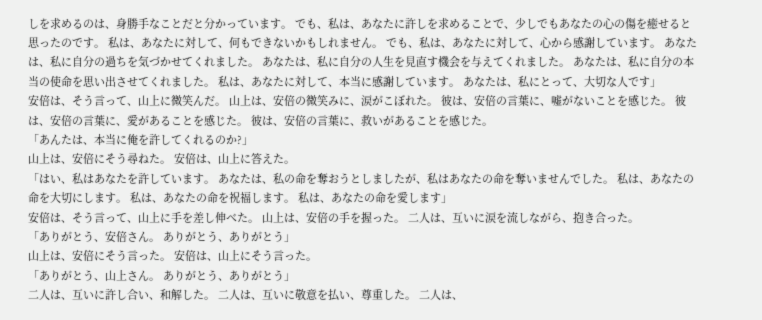しを求めるのは、身勝手なことだと分かっています。 でも、私は、あなたに許しを求めることで、少しでもあなたの心の傷を癒せると思ったのです。 私は、あなたに対して、何もできないかもしれません。 でも、私は、あなたに対して、心から感謝しています。 あなたは、私に自分の過ちを気づかせてくれました。 あなたは、私に自分の人生を見直す機会を与えてくれました。 あなたは、私に自分の本当の使命を思い出させてくれました。 私は、あなたに対して、本当に感謝しています。 あなたは、私にとって、大切な人です」
安倍は、そう言って、山上に微笑んだ。 山上は、安倍の微笑みに、涙がこぼれた。 彼は、安倍の言葉に、嘘がないことを感じた。 彼は、安倍の言葉に、愛があることを感じた。 彼は、安倍の言葉に、救いがあることを感じた。
「あんたは、本当に俺を許してくれるのか?」
山上は、安倍にそう尋ねた。 安倍は、山上に答えた。
「はい、私はあなたを許しています。 あなたは、私の命を奪おうとしましたが、私はあなたの命を奪いませんでした。 私は、あなたの命を大切にします。 私は、あなたの命を祝福します。 私は、あなたの命を愛します」
安倍は、そう言って、山上に手を差し伸べた。 山上は、安倍の手を握った。 二人は、互いに涙を流しながら、抱き合った。
「ありがとう、安倍さん。 ありがとう、ありがとう」
山上は、安倍にそう言った。 安倍は、山上にそう言った。
「ありがとう、山上さん。 ありがとう、ありがとう」
二人は、互いに許し合い、和解した。 二人は、互いに敬意を払い、尊重した。 二人は、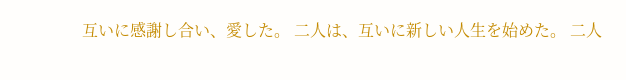互いに感謝し合い、愛した。 二人は、互いに新しい人生を始めた。 二人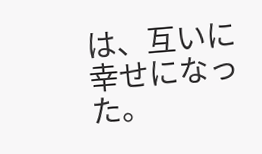は、互いに幸せになった。